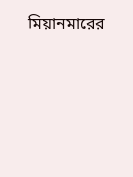মিয়ানমারের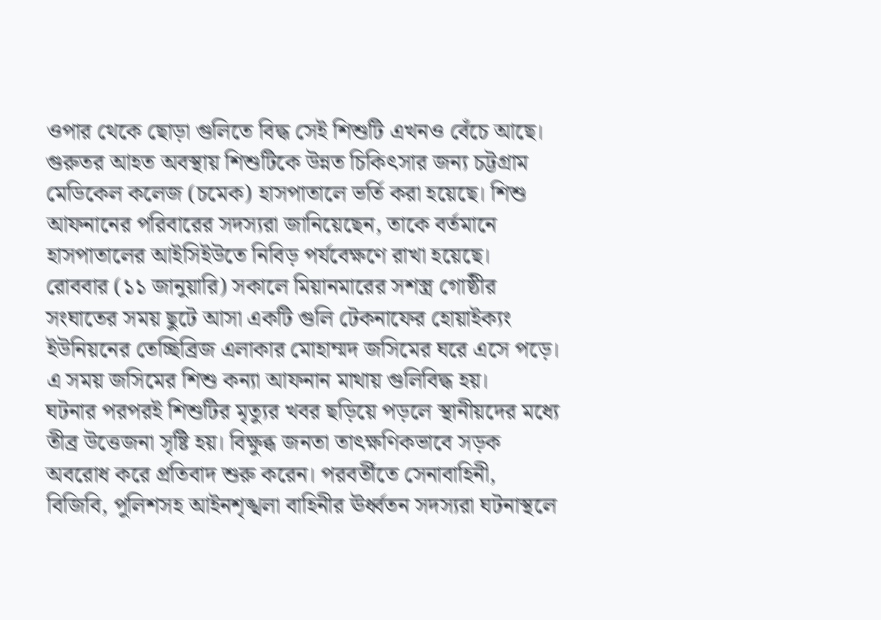ওপার থেকে ছোড়া গুলিতে বিদ্ধ সেই শিশুটি এখনও বেঁচে আছে। গুরুতর আহত অবস্থায় শিশুটিকে উন্নত চিকিৎসার জন্য চট্টগ্রাম মেডিকেল কলেজ (চমেক) হাসপাতালে ভর্তি করা হয়েছে। শিশু আফনানের পরিবারের সদস্যরা জানিয়েছেন, তাকে বর্তমানে হাসপাতালের আইসিইউতে নিবিড় পর্যবেক্ষণে রাখা হয়েছে।
রোববার (১১ জানুয়ারি) সকালে মিয়ানমারের সশস্ত্র গোষ্ঠীর সংঘাতের সময় ছুটে আসা একটি গুলি টেকনাফের হোয়াইক্যং ইউনিয়নের তেচ্ছিব্রিজ এলাকার মোহাম্মদ জসিমের ঘরে এসে পড়ে। এ সময় জসিমের শিশু কন্যা আফনান মাথায় গুলিবিদ্ধ হয়।
ঘটনার পরপরই শিশুটির মৃত্যুর খবর ছড়িয়ে পড়লে স্থানীয়দের মধ্যে তীব্র উত্তেজনা সৃষ্টি হয়। বিক্ষুব্ধ জনতা তাৎক্ষণিকভাবে সড়ক অবরোধ করে প্রতিবাদ শুরু করেন। পরবর্তীতে সেনাবাহিনী, বিজিবি, পুলিশসহ আইনশৃঙ্খলা বাহিনীর ঊর্ধ্বতন সদস্যরা ঘটনাস্থলে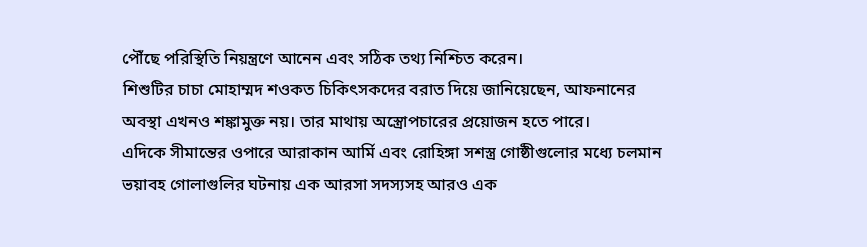পৌঁছে পরিস্থিতি নিয়ন্ত্রণে আনেন এবং সঠিক তথ্য নিশ্চিত করেন।
শিশুটির চাচা মোহাম্মদ শওকত চিকিৎসকদের বরাত দিয়ে জানিয়েছেন, আফনানের অবস্থা এখনও শঙ্কামুক্ত নয়। তার মাথায় অস্ত্রোপচারের প্রয়োজন হতে পারে।
এদিকে সীমান্তের ওপারে আরাকান আর্মি এবং রোহিঙ্গা সশস্ত্র গোষ্ঠীগুলোর মধ্যে চলমান ভয়াবহ গোলাগুলির ঘটনায় এক আরসা সদস্যসহ আরও এক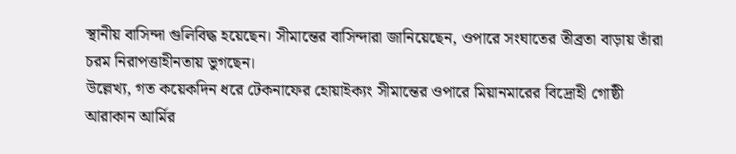স্থানীয় বাসিন্দা গুলিবিদ্ধ হয়েছেন। সীমান্তের বাসিন্দারা জানিয়েছেন, ওপারে সংঘাতের তীব্রতা বাড়ায় তাঁরা চরম নিরাপত্তাহীনতায় ভুগছেন।
উল্লেখ্য, গত কয়েকদিন ধরে টেকনাফের হোয়াইক্যং সীমান্তের ওপারে মিয়ানমারের বিদ্রোহী গোষ্ঠী আরাকান আর্মির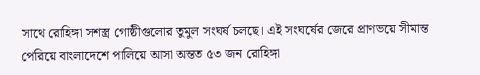সাথে রোহিঙ্গা সশস্ত্র গোষ্ঠীগুলোর তুমুল সংঘর্ষ চলছে। এই সংঘর্ষের জেরে প্রাণভয়ে সীমান্ত পেরিয়ে বাংলাদেশে পালিয়ে আসা অন্তত ৫৩ জন রোহিঙ্গা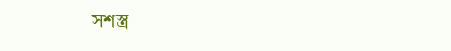সশস্ত্র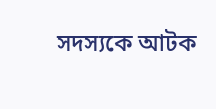সদস্যকে আটক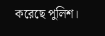করেছে পুলিশ।